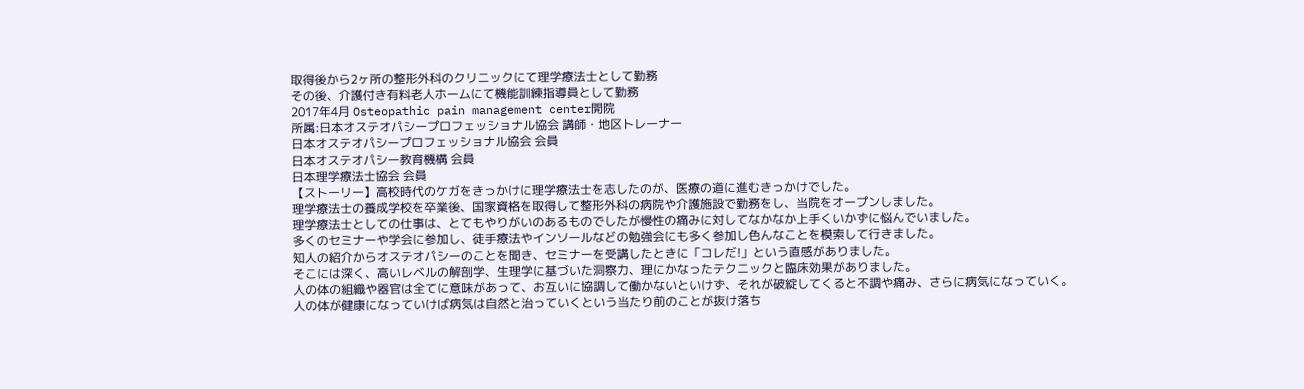取得後から2ヶ所の整形外科のクリニックにて理学療法士として勤務
その後、介護付き有料老人ホームにて機能訓練指導員として勤務
2017年4月 Osteopathic pain management center開院
所属:日本オステオパシープロフェッショナル協会 講師・地区トレーナー
日本オステオパシープロフェッショナル協会 会員
日本オステオパシー教育機構 会員
日本理学療法士協会 会員
【ストーリー】高校時代のケガをきっかけに理学療法士を志したのが、医療の道に進むきっかけでした。
理学療法士の養成学校を卒業後、国家資格を取得して整形外科の病院や介護施設で勤務をし、当院をオープンしました。
理学療法士としての仕事は、とてもやりがいのあるものでしたが慢性の痛みに対してなかなか上手くいかずに悩んでいました。
多くのセミナーや学会に参加し、徒手療法やインソールなどの勉強会にも多く参加し色んなことを模索して行きました。
知人の紹介からオステオパシーのことを聞き、セミナーを受講したときに「コレだ!」という直感がありました。
そこには深く、高いレベルの解剖学、生理学に基づいた洞察力、理にかなったテクニックと臨床効果がありました。
人の体の組織や器官は全てに意味があって、お互いに協調して働かないといけず、それが破綻してくると不調や痛み、さらに病気になっていく。
人の体が健康になっていけば病気は自然と治っていくという当たり前のことが抜け落ち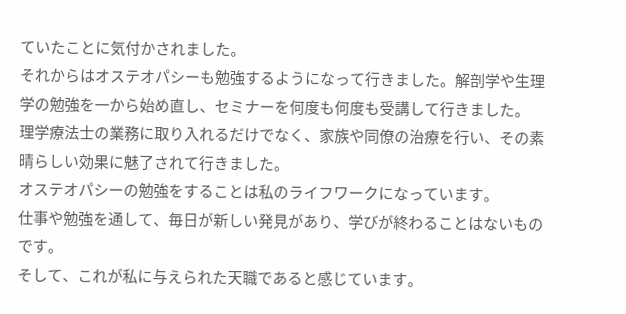ていたことに気付かされました。
それからはオステオパシーも勉強するようになって行きました。解剖学や生理学の勉強を一から始め直し、セミナーを何度も何度も受講して行きました。
理学療法士の業務に取り入れるだけでなく、家族や同僚の治療を行い、その素晴らしい効果に魅了されて行きました。
オステオパシーの勉強をすることは私のライフワークになっています。
仕事や勉強を通して、毎日が新しい発見があり、学びが終わることはないものです。
そして、これが私に与えられた天職であると感じています。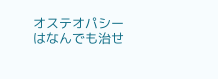オステオパシーはなんでも治せ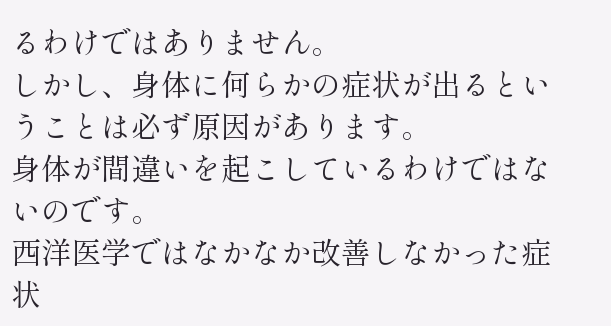るわけではありません。
しかし、身体に何らかの症状が出るということは必ず原因があります。
身体が間違いを起こしているわけではないのです。
西洋医学ではなかなか改善しなかった症状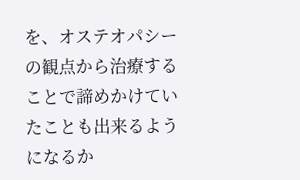を、オステオパシーの観点から治療することで諦めかけていたことも出来るようになるか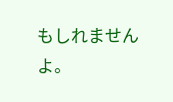もしれませんよ。